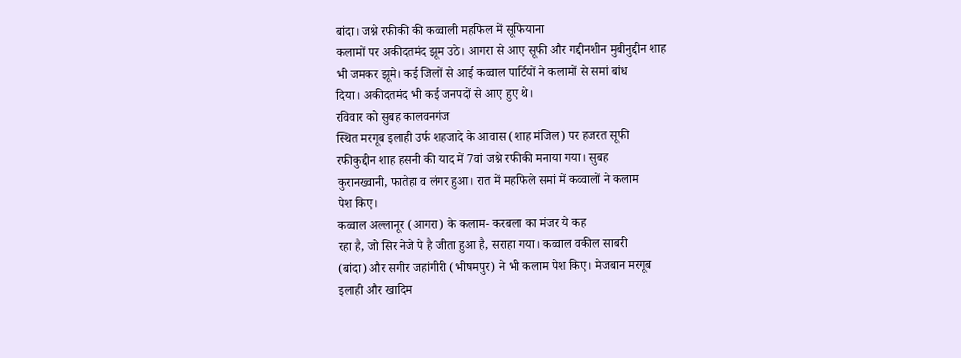बांदा। जश्ने रफीकी की कव्वाली महफिल में सूफियाना
कलामों पर अकीदतमंद झूम उठे। आगरा से आए सूफी और गद्दीनशीन मुबीनुद्दीन शाह
भी जमकर झूमे। कई जिलों से आई कव्वाल पार्टियों ने कलामों से समां बांध
दिया। अकीदतमंद भी कई जनपदों से आए हुए थे।
रविवार को सुबह कालवनगंज
स्थित मरगूब इलाही उर्फ शहजादे के आवास (शाह मंजिल) पर हजरत सूफी
रफीकुद्दीन शाह हसनी की याद में 7वां जश्ने रफीकी मनाया गया। सुबह
कुरानख्वानी, फातेहा व लंगर हुआ। रात में महफिले समां में कव्वालों ने कलाम
पेश किए।
कव्वाल अल्लानूर (आगरा) के कलाम- करबला का मंजर ये कह
रहा है, जो सिर नेजे पे है जीता हुआ है, सराहा गया। कव्वाल वकील साबरी
(बांदा) और सगीर जहांगीरी (भीषमपुर) ने भी कलाम पेश किए। मेजबान मरगूब
इलाही और खादिम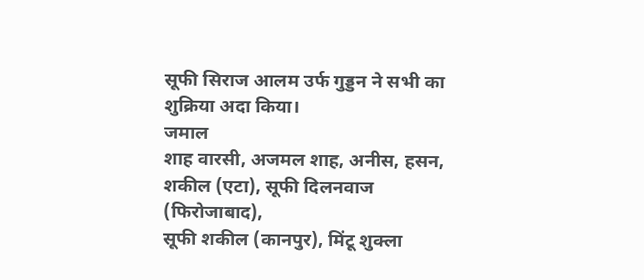सूफी सिराज आलम उर्फ गुड्डन ने सभी का शुक्रिया अदा किया।
जमाल
शाह वारसी, अजमल शाह, अनीस, हसन, शकील (एटा), सूफी दिलनवाज (फिरोजाबाद),
सूफी शकील (कानपुर), मिंटू शुक्ला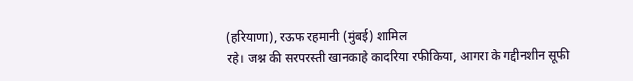(हरियाणा), रऊफ रहमानी (मुंबई) शामिल
रहे। जश्न की सरपरस्ती खानकाहे कादरिया रफीकिया, आगरा के गद्दीनशीन सूफी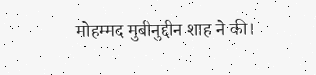मोहम्मद मुबीनुद्दीन शाह ने की।